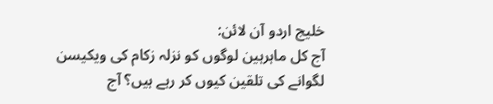خلیج اردو آن لائن:
آج کل ماہرہین لوگوں کو نزلہ زکام کی ویکیسن لگوانے کی تلقین کیوں کر رہے ہیں؟ آج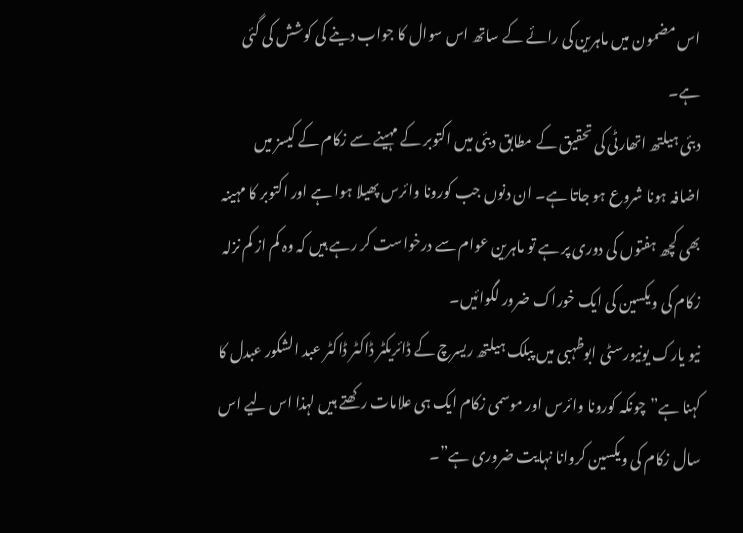اس مضمون میں ماہرین کی رائے کے ساتھ اس سوال کا جواب دینے کی کوشش کی گئی ہے۔
دبئی ہیلتھ اتھارٹی کی تحقیق کے مطابق دبئی میں اکتوبر کے مہینے سے زکام کے کیسز میں اضافہ ہونا شروع ہو جاتا ہے۔ ان دنوں جب کورونا وائرس پھیلا ہوا ہے اور اکتوبر کا مہینہ بھی کچھ ہفتوں کی دوری پر ہے تو ماہرین عوام سے درخواست کر رہے ہیں کہ وہ کم از کم نزلہ زکام کی ویکسین کی ایک خوراک ضرور لگوائیں۔
نیو یارک یونیورسٹی ابوظہبی میں پبلک ہیلتھ ریسرچ کے ڈائریکٹر ڈاکٹر ڈاکٹر عبد الشکور عبدل کا کہنا ہے”چونکہ کورونا وائرس اور موسمی زکام ایک ہی علامات رکھتے ہیں لہذا اس لیے اس سال زکام کی ویکسین کروانا نہایت ضروری ہے”۔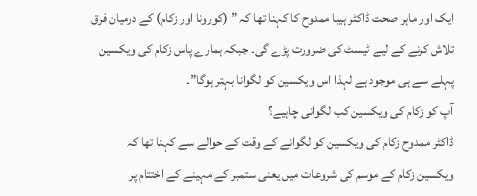ایک اور ماہر صحت ڈاکٹر ہیبا ممدوح کا کہنا تھا کہ ” (کورونا اور زکام) کے درمیان فرق تلاش کرنے کے لیے ٹیسٹ کی ضرورت پڑے گی۔ جبکہ ہمارے پاس زکام کی ویکسین پہلے سے ہی موجود ہے لہذا اس ویکسین کو لگوانا بہتر ہوگا”۔
آپ کو زکام کی ویکسین کب لگوانی چاہیے؟
ڈاکٹر ممدوح زکام کی ویکسین کو لگوانے کے وقت کے حوالے سے کہنا تھا کہ ویکسین زکام کے موسم کی شروعات میں یعنی ستمبر کے مہینے کے اختتام پر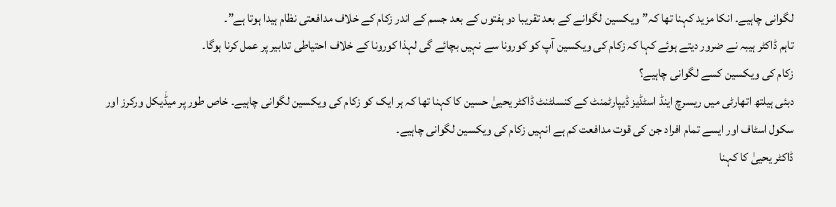لگوانی چاہیے۔ انکا مزید کہنا تھا کہ”ویکسین لگوانے کے بعد تقریبا دو ہفتوں کے بعد جسم کے اندر زکام کے خلاف مدافعتی نظام ہیدا ہوتا ہے”۔
تاہم ڈاکٹر ہیبہ نے ضرور دیتے ہوئے کہا کہ زکام کی ویکسین آپ کو کورونا سے نہیں بچائے گی لہذا کورونا کے خلاف احتیاطی تدابیر پر عمل کرنا ہوگا۔
زکام کی ویکسین کسے لگوانی چاہیے؟
دبئی ہیلتھ اتھارٹی میں ریسرچ اینڈ اسٹڈیز ڈیپارٹمنٹ کے کنسلٹنٹ ڈاکٹر یحییٰ حسین کا کہنا تھا کہ ہر ایک کو زکام کی ویکسین لگوانی چاہیے۔ خاص طور پر میڈٰیکل ورکرز اور سکول اسٹاف اور ایسے تمام افراد جن کی قوت مدافعت کم ہے انہیں زکام کی ویکسین لگوانی چاہیے۔
ڈاکٹر یحییٰ کا کہنا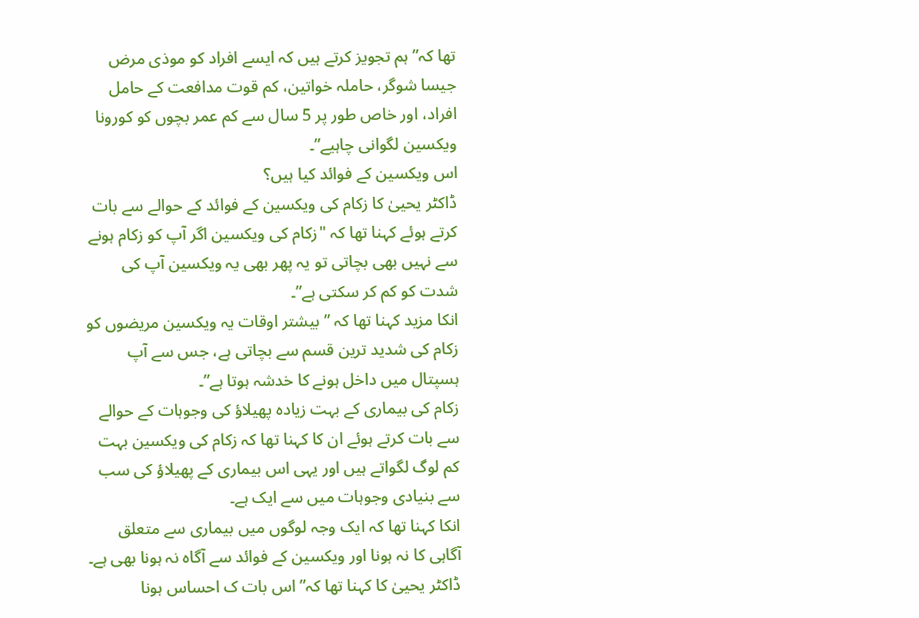تھا کہ” ہم تجویز کرتے ہیں کہ ایسے افراد کو موذی مرض جیسا شوگر، حاملہ خواتین، کم قوت مدافعت کے حامل افراد، اور خاص طور پر 5 سال سے کم عمر بچوں کو کورونا ویکسین لگوانی چاہیے”۔
اس ویکسین کے فوائد کیا ہیں؟
ڈاکٹر یحییٰ کا زکام کی ویکسین کے فوائد کے حوالے سے بات کرتے ہوئے کہنا تھا کہ "زکام کی ویکسین اگر آپ کو زکام ہونے سے نہیں بھی بچاتی تو یہ پھر بھی یہ ویکسین آپ کی شدت کو کم کر سکتی ہے”۔
انکا مزید کہنا تھا کہ ” بیشتر اوقات یہ ویکسین مریضوں کو زکام کی شدید ترین قسم سے بچاتی ہے، جس سے آپ ہسپتال میں داخل ہونے کا خدشہ ہوتا ہے”۔
زکام کی بیماری کے بہت زیادہ پھیلاؤ کی وجوہات کے حوالے سے بات کرتے ہوئے ان کا کہنا تھا کہ زکام کی ویکسین بہت کم لوگ لگواتے ہیں اور یہی اس بیماری کے پھیلاؤ کی سب سے بنیادی وجوہات میں سے ایک ہے۔
انکا کہنا تھا کہ ایک وجہ لوگوں میں بیماری سے متعلق آگاہی کا نہ ہونا اور ویکسین کے فوائد سے آگاہ نہ ہونا بھی ہے۔
ڈاکٹر یحییٰ کا کہنا تھا کہ” اس بات ک احساس ہونا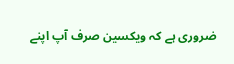ضروری ہے کہ ویکسین صرف آپ اپنے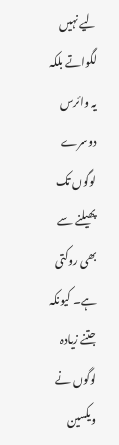لیے نہیں لگواتے بلکہ یہ وائرس دوسرے لوگوں تک پھیلنے سے بھی روکتی ہے۔ کیونکہ جتنے زیادہ لوگوں نے ویکسین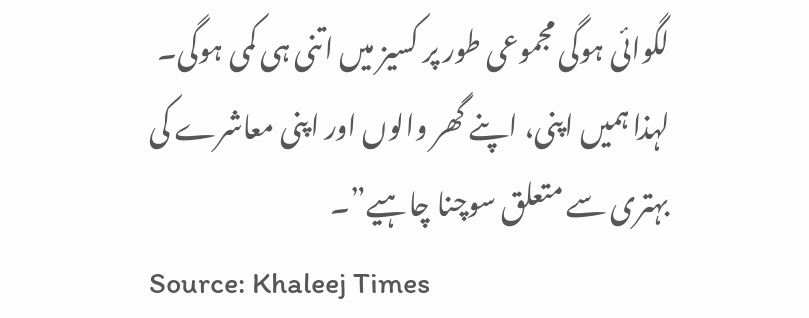لگوائی ہوگی مجموعی طور پر کسیز میں اتنی ہی کمی ہوگی۔
لہذا ہمیں اپنی، اپنے گھر والوں اور اپنی معاشرے کی بہتری سے متعلق سوچنا چاہیے”۔
Source: Khaleej Times